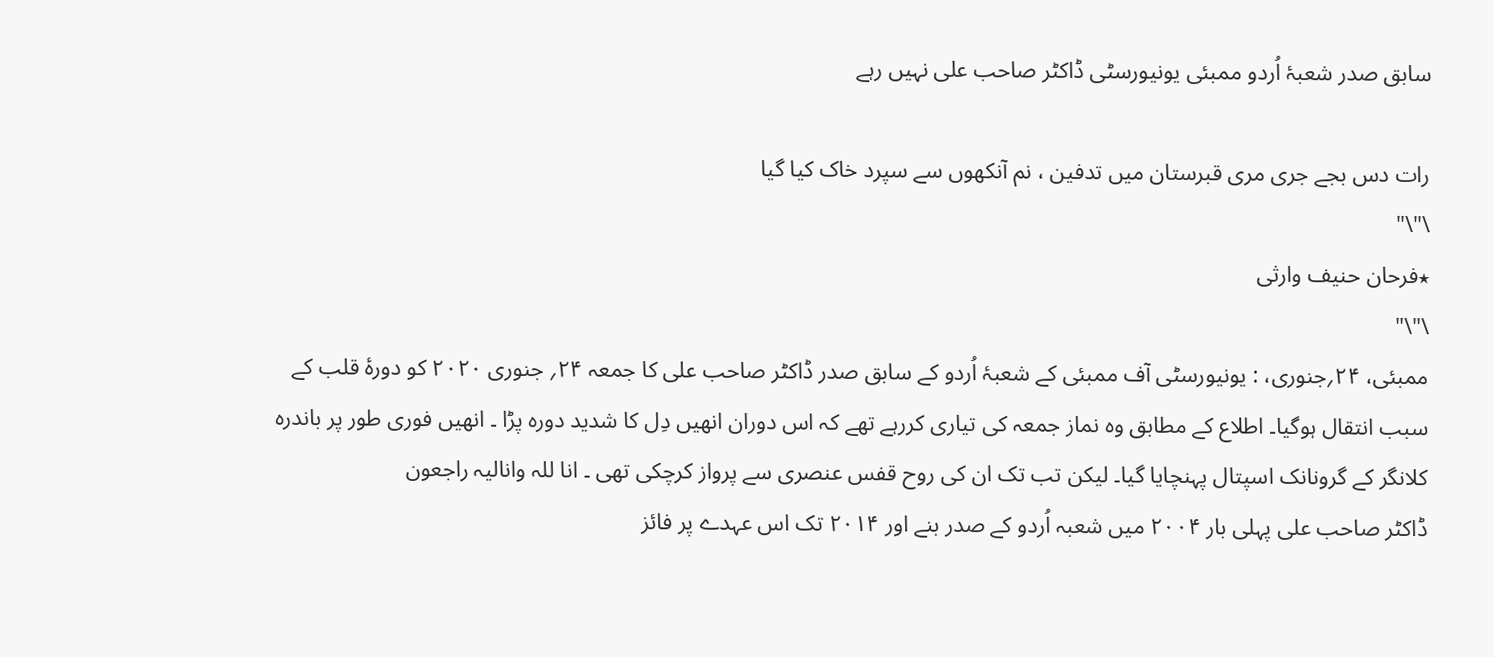سابق صدر شعبۂ اُردو ممبئی یونیورسٹی ڈاکٹر صاحب علی نہیں رہے

رات دس بجے جری مری قبرستان میں تدفین ، نم آنکھوں سے سپرد خاک کیا گیا
\"\"
٭فرحان حنیف وارثی
\"\"
ممبئی، ۲۴؍جنوری، : یونیورسٹی آف ممبئی کے شعبۂ اُردو کے سابق صدر ڈاکٹر صاحب علی کا جمعہ ۲۴؍ جنوری ۲۰۲۰ کو دورۂ قلب کے سبب انتقال ہوگیا۔ اطلاع کے مطابق وہ نماز جمعہ کی تیاری کررہے تھے کہ اس دوران انھیں دِل کا شدید دورہ پڑا ۔ انھیں فوری طور پر باندرہ کلانگر کے گرونانک اسپتال پہنچایا گیا۔ لیکن تب تک ان کی روح قفس عنصری سے پرواز کرچکی تھی ۔ انا للہ وانالیہ راجعون
ڈاکٹر صاحب علی پہلی بار ۲۰۰۴ میں شعبہ اُردو کے صدر بنے اور ۲۰۱۴ تک اس عہدے پر فائز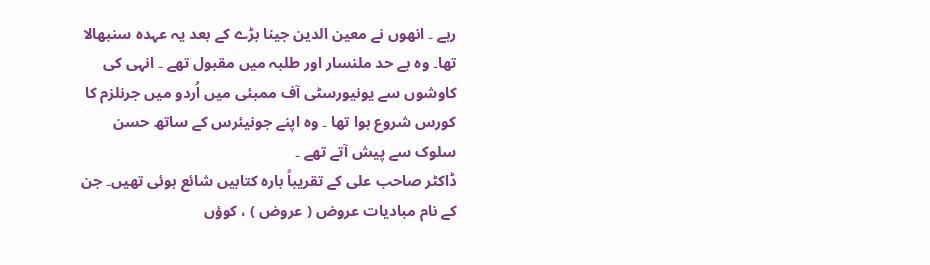رہے ۔ انھوں نے معین الدین جینا بڑے کے بعد یہ عہدہ سنبھالا تھا۔ وہ بے حد ملنسار اور طلبہ میں مقبول تھے ۔ انہی کی کاوشوں سے یونیورسٹی آف ممبئی میں اُردو میں جرنلزم کا کورس شروع ہوا تھا ۔ وہ اپنے جونیئرس کے ساتھ حسن سلوک سے پیش آتے تھے ۔
ڈاکٹر صاحب علی کے تقریباً بارہ کتابیں شائع ہوئی تھیں۔ جن کے نام مبادیات عروض ( عروض ) ، کوؤں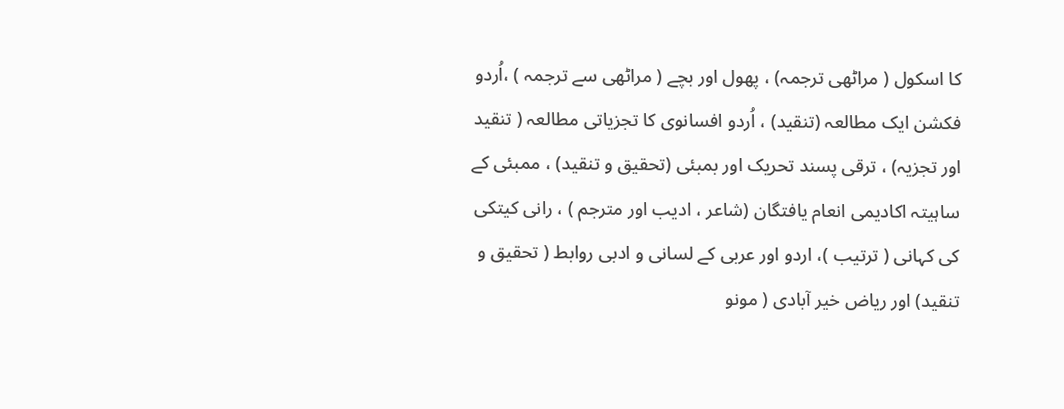کا اسکول ( مراٹھی ترجمہ) ، پھول اور بچے ( مراٹھی سے ترجمہ ) ،اُردو فکشن ایک مطالعہ (تنقید) ، اُردو افسانوی کا تجزیاتی مطالعہ ( تنقید اور تجزیہ) ، ترقی پسند تحریک اور بمبئی (تحقیق و تنقید) ، ممبئی کے ساہیتہ اکادیمی انعام یافتگان (شاعر ، ادیب اور مترجم ) ، رانی کیتکی کی کہانی ( ترتیب )، اردو اور عربی کے لسانی و ادبی روابط ( تحقیق و تنقید) اور ریاض خیر آبادی ( مونو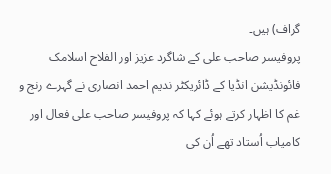گراف) ہیں۔
پروفیسر صاحب علی کے شاگرد عزیز اور الفلاح اسلامک فائونڈیشن انڈیا کے ڈائریکٹر ندیم احمد انصاری نے گہرے رنج و غم کا اظہار کرتے ہوئے کہا کہ پروفیسر صاحب علی فعال اور کامیاب اُستاد تھے اُن کی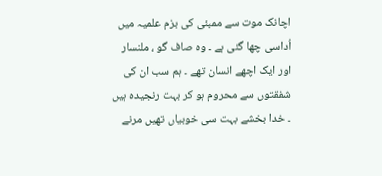اچانک موت سے ممبئی کی بزم علمیہ میں اُداسی چھا گئی ہے ۔ وہ صاف گو ، ملنسار اور ایک اچھے انسان تھے ۔ ہم سب ان کی شفقتوں سے محروم ہو کر بہت رنجیدہ ہیں ۔ خدا بخشے بہت سی خوبیاں تھیں مرنے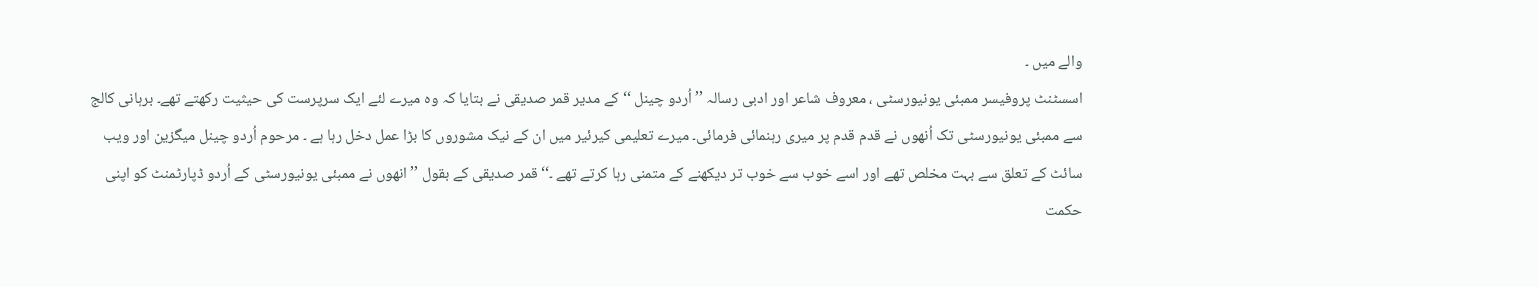والے میں ۔
اسسٹنٹ پروفیسر ممبئی یونیورسٹی ، معروف شاعر اور ادبی رسالہ ’’اُردو چینل ‘‘ کے مدیر قمر صدیقی نے بتایا کہ وہ میرے لئے ایک سرپرست کی حیثیت رکھتے تھے۔ برہانی کالج سے ممبئی یونیورسٹی تک اُنھوں نے قدم قدم پر میری رہنمائی فرمائی۔ میرے تعلیمی کیرئیر میں ان کے نیک مشوروں کا بڑا عمل دخل رہا ہے ۔ مرحوم اُردو چینل میگزین اور ویب سائٹ کے تعلق سے بہت مخلص تھے اور اسے خوب سے خوب تر دیکھنے کے متمنی رہا کرتے تھے ۔‘‘قمر صدیقی کے بقول ’’انھوں نے ممبئی یونیورسٹی کے اُردو ڈپارٹمنٹ کو اپنی حکمت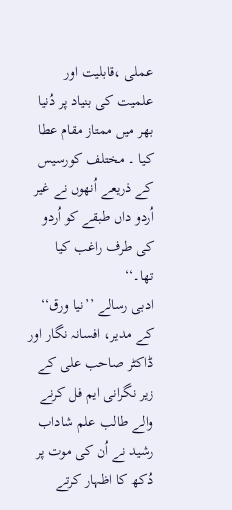عملی ،قابلیت اور علمیت کی بنیاد پر دُنیا بھر میں ممتاز مقام عطا کیا ۔ مختلف کورسیس کے ذریعے اُنھوں نے غیر اُردو داں طبقے کو اُردو کی طرف راغب کیا تھا۔‘‘
ادبی رسالے ’’نیا ورق‘‘ کے مدیر، افسانہ نگار اور ڈاکٹر صاحب علی کے زیر نگرانی ایم فل کرنے والے طالب علم شاداب رشید نے اُن کی موت پر دُکھ کا اظہار کرتے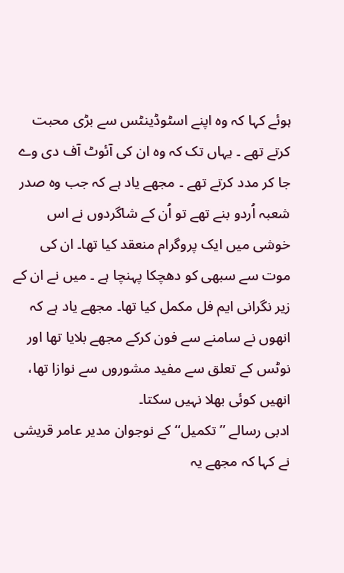ہوئے کہا کہ وہ اپنے اسٹوڈینٹس سے بڑی محبت کرتے تھے ۔ یہاں تک کہ وہ ان کی آئوٹ آف دی وے جا کر مدد کرتے تھے ۔ مجھے یاد ہے کہ جب وہ صدر شعبہ اُردو بنے تھے تو اُن کے شاگردوں نے اس خوشی میں ایک پروگرام منعقد کیا تھا۔ ان کی موت سے سبھی کو دھچکا پہنچا ہے ۔ میں نے ان کے زیر نگرانی ایم فل مکمل کیا تھا۔ مجھے یاد ہے کہ انھوں نے سامنے سے فون کرکے مجھے بلایا تھا اور نوٹس کے تعلق سے مفید مشوروں سے نوازا تھا، انھیں کوئی بھلا نہیں سکتا۔
ادبی رسالے ’’تکمیل‘‘ کے نوجوان مدیر عامر قریشی نے کہا کہ مجھے یہ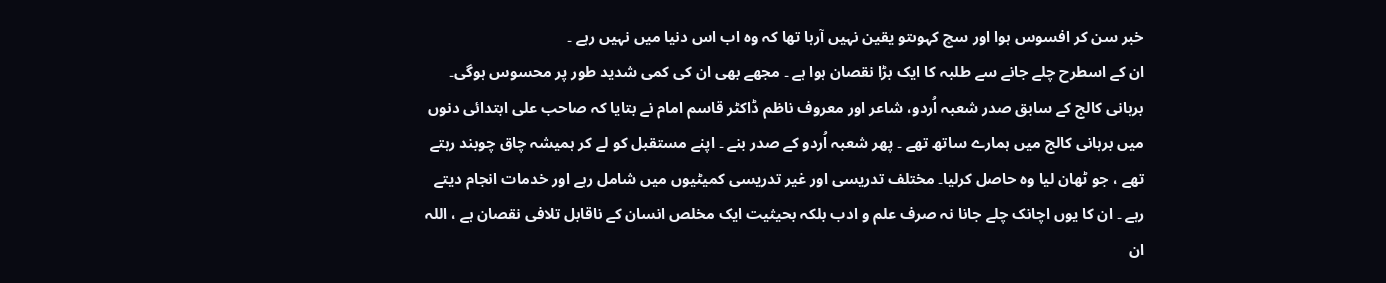خبر سن کر افسوس ہوا اور سچ کہوںتو یقین نہیں آرہا تھا کہ وہ اب اس دنیا میں نہیں رہے ۔
ان کے اسطرح چلے جانے سے طلبہ کا ایک بڑا نقصان ہوا ہے ۔ مجھے بھی ان کی کمی شدید طور پر محسوس ہوگی۔
برہانی کالج کے سابق صدر شعبہ اُردو، شاعر اور معروف ناظم ڈاکٹر قاسم امام نے بتایا کہ صاحب علی ابتدائی دنوں میں برہانی کالج میں ہمارے ساتھ تھے ۔ پھر شعبہ اُردو کے صدر بنے ۔ اپنے مستقبل کو لے کر ہمیشہ چاق چوبند رہتے تھے ، جو ٹھان لیا وہ حاصل کرلیا۔ مختلف تدریسی اور غیر تدریسی کمیٹیوں میں شامل رہے اور خدمات انجام دیتے رہے ۔ ان کا یوں اچانک چلے جانا نہ صرف علم و ادب بلکہ بحیثیت ایک مخلص انسان کے ناقابل تلافی نقصان ہے ، اللہ ان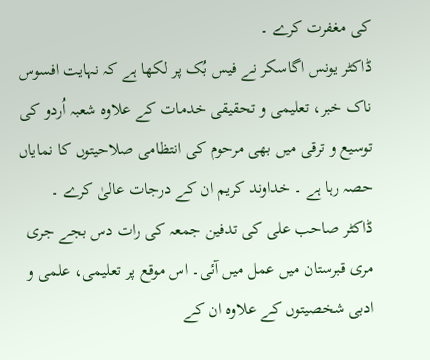کی مغفرت کرے ۔
ڈاکٹر یونس اگاسکر نے فیس بُک پر لکھا ہے کہ نہایت افسوس ناک خبر، تعلیمی و تحقیقی خدمات کے علاوہ شعبہ اُردو کی توسیع و ترقی میں بھی مرحوم کی انتظامی صلاحیتوں کا نمایاں حصہ رہا ہے ۔ خداوند کریم ان کے درجات عالیٰ کرے ۔
ڈاکٹر صاحب علی کی تدفین جمعہ کی رات دس بجے جری مری قبرستان میں عمل میں آئی۔ اس موقع پر تعلیمی، علمی و ادبی شخصیتوں کے علاوہ ان کے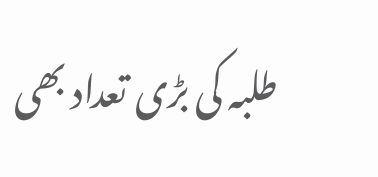طلبہ کی بڑی تعداد بھی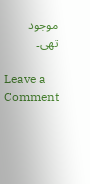موجود تھی۔

Leave a Comment